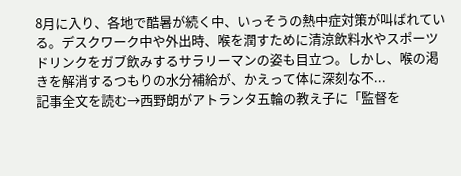8月に入り、各地で酷暑が続く中、いっそうの熱中症対策が叫ばれている。デスクワーク中や外出時、喉を潤すために清涼飲料水やスポーツドリンクをガブ飲みするサラリーマンの姿も目立つ。しかし、喉の渇きを解消するつもりの水分補給が、かえって体に深刻な不...
記事全文を読む→西野朗がアトランタ五輪の教え子に「監督を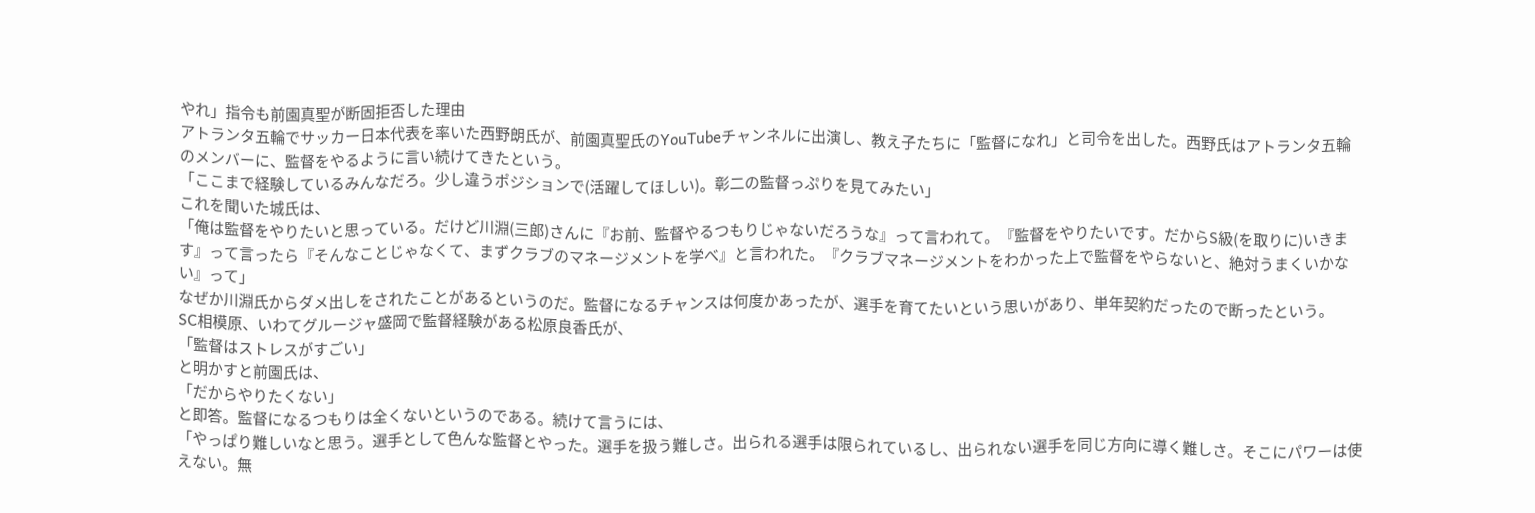やれ」指令も前園真聖が断固拒否した理由
アトランタ五輪でサッカー日本代表を率いた西野朗氏が、前園真聖氏のYouTubeチャンネルに出演し、教え子たちに「監督になれ」と司令を出した。西野氏はアトランタ五輪のメンバーに、監督をやるように言い続けてきたという。
「ここまで経験しているみんなだろ。少し違うポジションで(活躍してほしい)。彰二の監督っぷりを見てみたい」
これを聞いた城氏は、
「俺は監督をやりたいと思っている。だけど川淵(三郎)さんに『お前、監督やるつもりじゃないだろうな』って言われて。『監督をやりたいです。だからS級(を取りに)いきます』って言ったら『そんなことじゃなくて、まずクラブのマネージメントを学べ』と言われた。『クラブマネージメントをわかった上で監督をやらないと、絶対うまくいかない』って」
なぜか川淵氏からダメ出しをされたことがあるというのだ。監督になるチャンスは何度かあったが、選手を育てたいという思いがあり、単年契約だったので断ったという。
SC相模原、いわてグルージャ盛岡で監督経験がある松原良香氏が、
「監督はストレスがすごい」
と明かすと前園氏は、
「だからやりたくない」
と即答。監督になるつもりは全くないというのである。続けて言うには、
「やっぱり難しいなと思う。選手として色んな監督とやった。選手を扱う難しさ。出られる選手は限られているし、出られない選手を同じ方向に導く難しさ。そこにパワーは使えない。無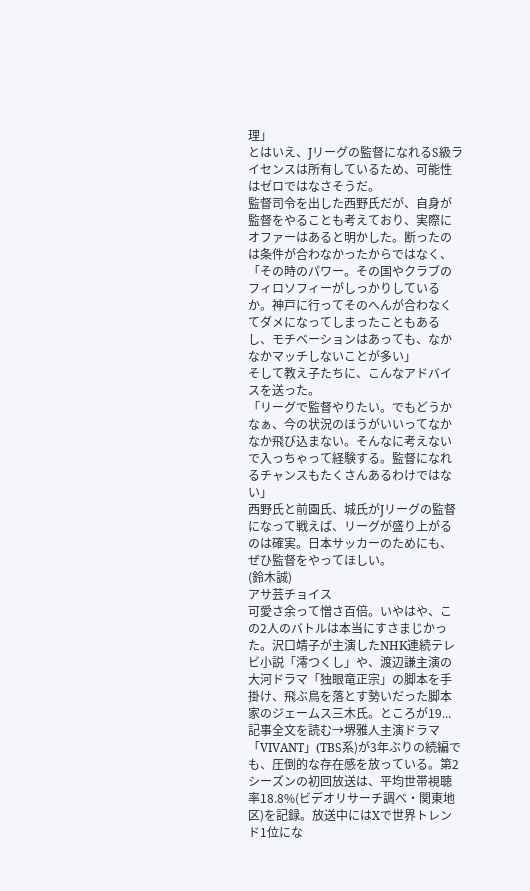理」
とはいえ、Jリーグの監督になれるS級ライセンスは所有しているため、可能性はゼロではなさそうだ。
監督司令を出した西野氏だが、自身が監督をやることも考えており、実際にオファーはあると明かした。断ったのは条件が合わなかったからではなく、
「その時のパワー。その国やクラブのフィロソフィーがしっかりしているか。神戸に行ってそのへんが合わなくてダメになってしまったこともあるし、モチベーションはあっても、なかなかマッチしないことが多い」
そして教え子たちに、こんなアドバイスを送った。
「リーグで監督やりたい。でもどうかなぁ、今の状況のほうがいいってなかなか飛び込まない。そんなに考えないで入っちゃって経験する。監督になれるチャンスもたくさんあるわけではない」
西野氏と前園氏、城氏がJリーグの監督になって戦えば、リーグが盛り上がるのは確実。日本サッカーのためにも、ぜひ監督をやってほしい。
(鈴木誠)
アサ芸チョイス
可愛さ余って憎さ百倍。いやはや、この2人のバトルは本当にすさまじかった。沢口靖子が主演したNHK連続テレビ小説「澪つくし」や、渡辺謙主演の大河ドラマ「独眼竜正宗」の脚本を手掛け、飛ぶ鳥を落とす勢いだった脚本家のジェームス三木氏。ところが19...
記事全文を読む→堺雅人主演ドラマ「VIVANT」(TBS系)が3年ぶりの続編でも、圧倒的な存在感を放っている。第2シーズンの初回放送は、平均世帯視聴率18.8%(ビデオリサーチ調べ・関東地区)を記録。放送中にはXで世界トレンド1位にな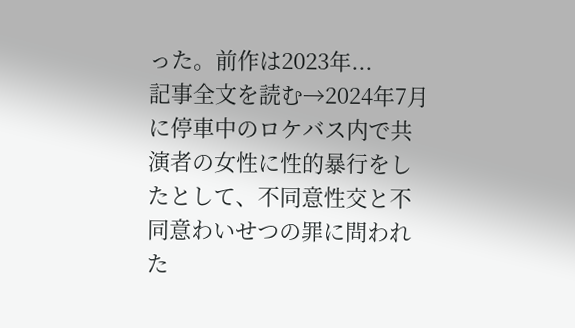った。前作は2023年...
記事全文を読む→2024年7月に停車中のロケバス内で共演者の女性に性的暴行をしたとして、不同意性交と不同意わいせつの罪に問われた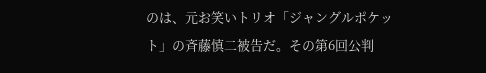のは、元お笑いトリオ「ジャングルポケット」の斉藤慎二被告だ。その第6回公判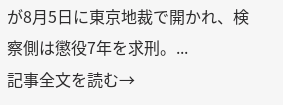が8月5日に東京地裁で開かれ、検察側は懲役7年を求刑。...
記事全文を読む→